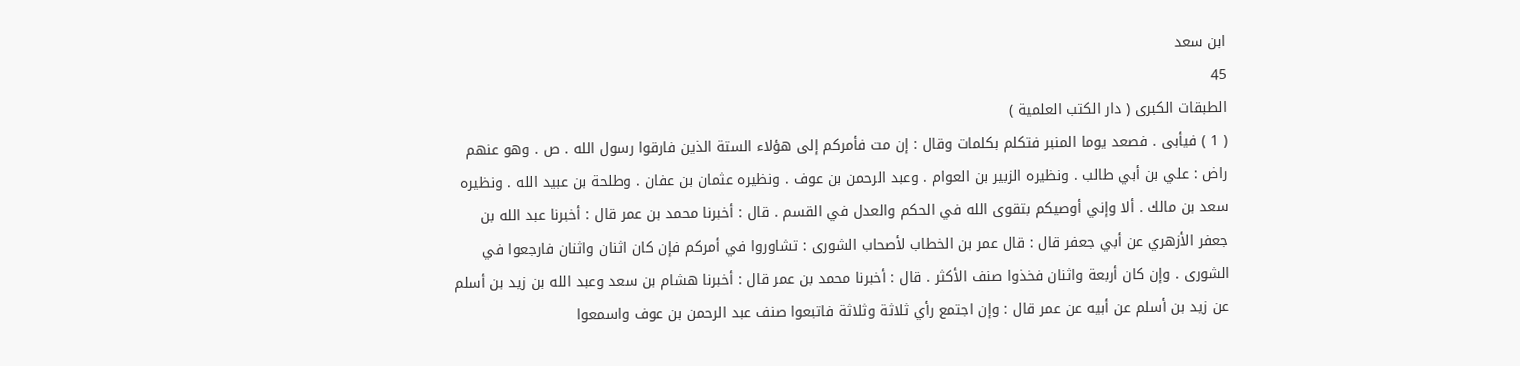ابن سعد
45
الطبقات الكبرى ( دار الكتب العلمية )
( 1 ) فيأبى . فصعد يوما المنبر فتكلم بكلمات وقال : إن مت فأمركم إلى هؤلاء الستة الذين فارقوا رسول الله . ص . وهو عنهم راض : علي بن أبي طالب . ونظيره الزبير بن العوام . وعبد الرحمن بن عوف . ونظيره عثمان بن عفان . وطلحة بن عبيد الله . ونظيره سعد بن مالك . ألا وإني أوصيكم بتقوى الله في الحكم والعدل في القسم . قال : أخبرنا محمد بن عمر قال : أخبرنا عبد الله بن جعفر الأزهري عن أبي جعفر قال : قال عمر بن الخطاب لأصحاب الشورى : تشاوروا في أمركم فإن كان اثنان واثنان فارجعوا في الشورى . وإن كان أربعة واثنان فخذوا صنف الأكثر . قال : أخبرنا محمد بن عمر قال : أخبرنا هشام بن سعد وعبد الله بن زيد بن أسلم عن زيد بن أسلم عن أبيه عن عمر قال : وإن اجتمع رأي ثلاثة وثلاثة فاتبعوا صنف عبد الرحمن بن عوف واسمعوا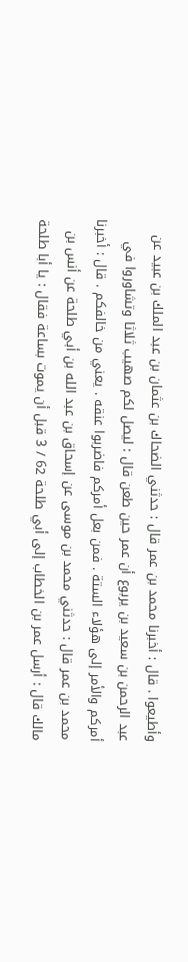وأطيعوا . قال : أخبرنا محمد بن عمر قال : حدثني الضحاك بن عثمان بن عبد الملك بن عبيد عن عبد الرحمن بن سعيد بن يربوع أن عمر حين طعن قال : ليصل لكم صهيب ثلاثا وتشاوروا في أمركم والأمر إلى هؤلاء الستة . فمن بعل أمركم فاضربوا عنقه . يعني من خالفكم . قال : أخبرنا محمد بن عمر قال : حدثني محمد بن موسى عن إسحاق بن عبد الله بن أبي طلحة عن أنس بن مالك قال : أرسل عمر بن الخطاب إلى أبي طلحة 62 / 3 قبل أن يموت بساعة فقال : يا أبا طلحة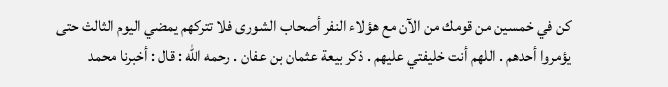كن في خمسين من قومك من الآن مع هؤلاء النفر أصحاب الشورى فلا تتركهم يمضي اليوم الثالث حتى يؤمروا أحدهم . اللهم أنت خليفتي عليهم . ذكر بيعة عثمان بن عفان . رحمه الله : قال : أخبرنا محمد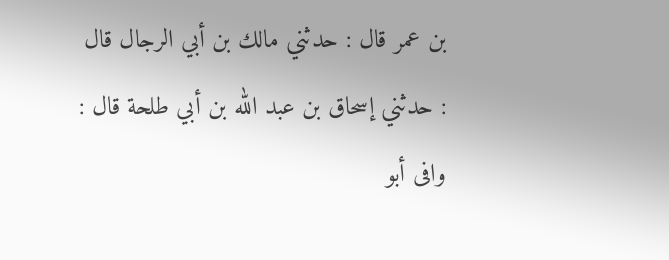بن عمر قال : حدثني مالك بن أبي الرجال قال : حدثني إسحاق بن عبد الله بن أبي طلحة قال : وافى أبو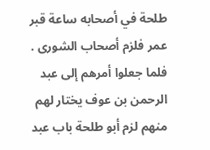طلحة في أصحابه ساعة قبر عمر فلزم أصحاب الشورى . فلما جعلوا أمرهم إلى عبد الرحمن بن عوف يختار لهم منهم لزم أبو طلحة باب عبد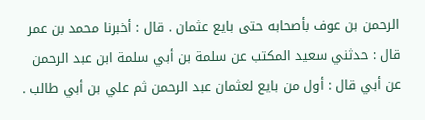الرحمن بن عوف بأصحابه حتى بايع عثمان . قال : أخبرنا محمد بن عمر قال : حدثني سعيد المكتب عن سلمة بن أبي سلمة ابن عبد الرحمن عن أبي قال : أول من بايع لعثمان عبد الرحمن ثم علي بن أبي طالب .